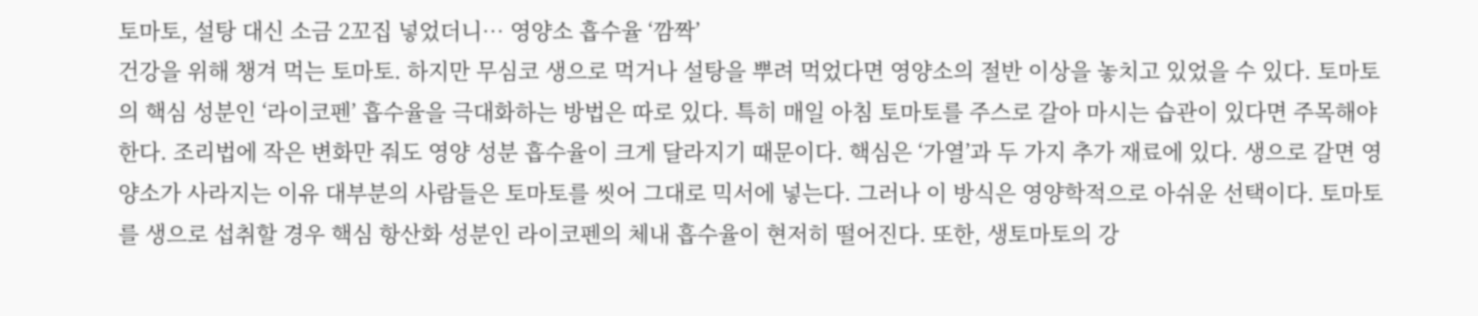토마토, 설탕 대신 소금 2꼬집 넣었더니… 영양소 흡수율 ‘깜짝’
건강을 위해 챙겨 먹는 토마토. 하지만 무심코 생으로 먹거나 설탕을 뿌려 먹었다면 영양소의 절반 이상을 놓치고 있었을 수 있다. 토마토의 핵심 성분인 ‘라이코펜’ 흡수율을 극대화하는 방법은 따로 있다. 특히 매일 아침 토마토를 주스로 갈아 마시는 습관이 있다면 주목해야 한다. 조리법에 작은 변화만 줘도 영양 성분 흡수율이 크게 달라지기 때문이다. 핵심은 ‘가열’과 두 가지 추가 재료에 있다. 생으로 갈면 영양소가 사라지는 이유 대부분의 사람들은 토마토를 씻어 그대로 믹서에 넣는다. 그러나 이 방식은 영양학적으로 아쉬운 선택이다. 토마토를 생으로 섭취할 경우 핵심 항산화 성분인 라이코펜의 체내 흡수율이 현저히 떨어진다. 또한, 생토마토의 강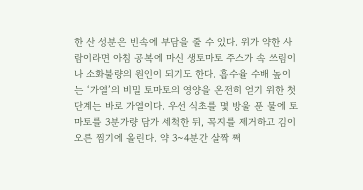한 산 성분은 빈속에 부담을 줄 수 있다. 위가 약한 사람이라면 아침 공복에 마신 생토마토 주스가 속 쓰림이나 소화불량의 원인이 되기도 한다. 흡수율 수배 높이는 ‘가열’의 비밀 토마토의 영양을 온전히 얻기 위한 첫 단계는 바로 가열이다. 우선 식초를 몇 방울 푼 물에 토마토를 3분가량 담가 세척한 뒤, 꼭지를 제거하고 김이 오른 찜기에 올린다. 약 3~4분간 살짝 쪄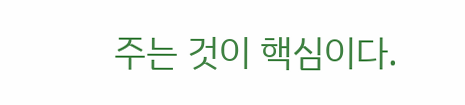주는 것이 핵심이다.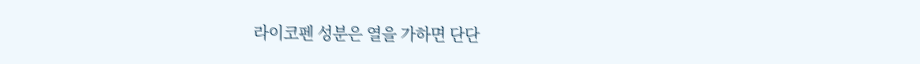라이코펜 성분은 열을 가하면 단단